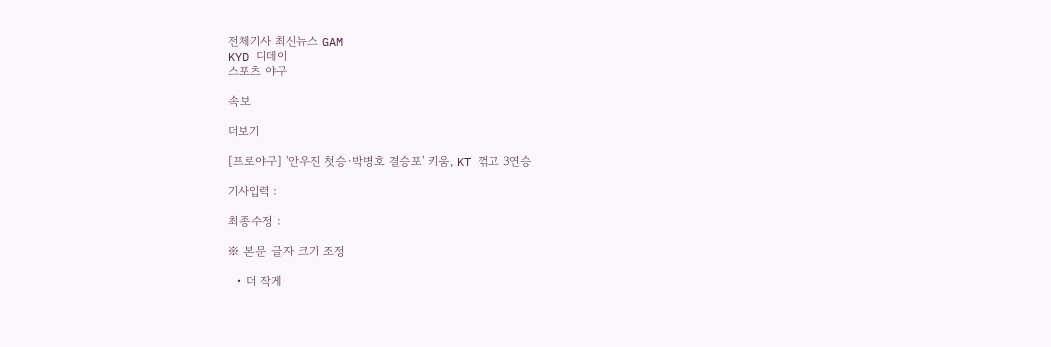전체기사 최신뉴스 GAM
KYD 디데이
스포츠 야구

속보

더보기

[프로야구] '안우진 첫승·박병호 결승포' 키움, KT 꺾고 3연승

기사입력 :

최종수정 :

※ 본문 글자 크기 조정

  • 더 작게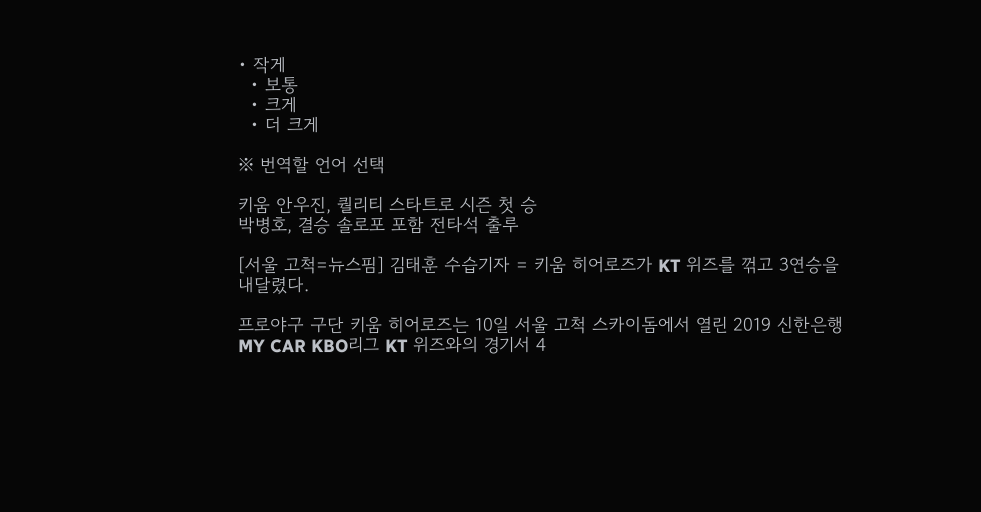• 작게
  • 보통
  • 크게
  • 더 크게

※ 번역할 언어 선택

키움 안우진, 퀄리티 스타트로 시즌 첫 승
박병호, 결승 솔로포 포함 전타석 출루

[서울 고척=뉴스핌] 김태훈 수습기자 = 키움 히어로즈가 KT 위즈를 꺾고 3연승을 내달렸다.

프로야구 구단 키움 히어로즈는 10일 서울 고척 스카이돔에서 열린 2019 신한은행 MY CAR KBO리그 KT 위즈와의 경기서 4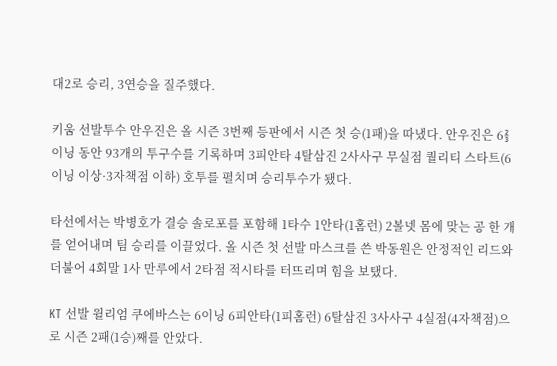대2로 승리, 3연승을 질주했다.

키움 선발투수 안우진은 올 시즌 3번째 등판에서 시즌 첫 승(1패)을 따냈다. 안우진은 6⅔이닝 동안 93개의 투구수를 기록하며 3피안타 4탈삼진 2사사구 무실점 퀄리티 스타트(6이닝 이상·3자책점 이하) 호투를 펼치며 승리투수가 됐다.

타선에서는 박병호가 결승 솔로포를 포함해 1타수 1안타(1홈런) 2볼넷 몸에 맞는 공 한 개를 얻어내며 팀 승리를 이끌었다. 올 시즌 첫 선발 마스크를 쓴 박동원은 안정적인 리드와 더불어 4회말 1사 만루에서 2타점 적시타를 터뜨리며 힘을 보탰다.

KT 선발 윌리엄 쿠에바스는 6이닝 6피안타(1피홈런) 6탈삼진 3사사구 4실점(4자책점)으로 시즌 2패(1승)째를 안았다.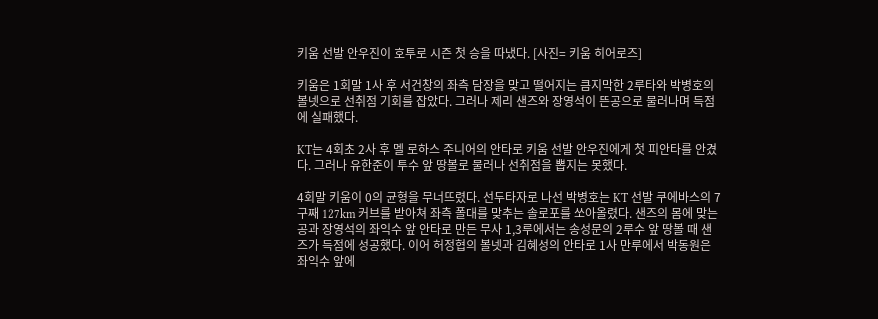키움 선발 안우진이 호투로 시즌 첫 승을 따냈다. [사진= 키움 히어로즈]

키움은 1회말 1사 후 서건창의 좌측 담장을 맞고 떨어지는 큼지막한 2루타와 박병호의 볼넷으로 선취점 기회를 잡았다. 그러나 제리 샌즈와 장영석이 뜬공으로 물러나며 득점에 실패했다.

KT는 4회초 2사 후 멜 로하스 주니어의 안타로 키움 선발 안우진에게 첫 피안타를 안겼다. 그러나 유한준이 투수 앞 땅볼로 물러나 선취점을 뽑지는 못했다.

4회말 키움이 0의 균형을 무너뜨렸다. 선두타자로 나선 박병호는 KT 선발 쿠에바스의 7구째 127km 커브를 받아쳐 좌측 폴대를 맞추는 솔로포를 쏘아올렸다. 샌즈의 몸에 맞는 공과 장영석의 좌익수 앞 안타로 만든 무사 1,3루에서는 송성문의 2루수 앞 땅볼 때 샌즈가 득점에 성공했다. 이어 허정협의 볼넷과 김혜성의 안타로 1사 만루에서 박동원은 좌익수 앞에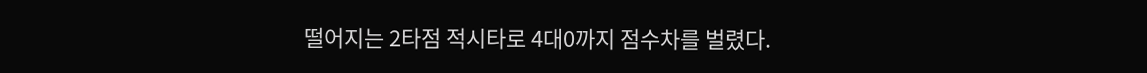떨어지는 2타점 적시타로 4대0까지 점수차를 벌렸다.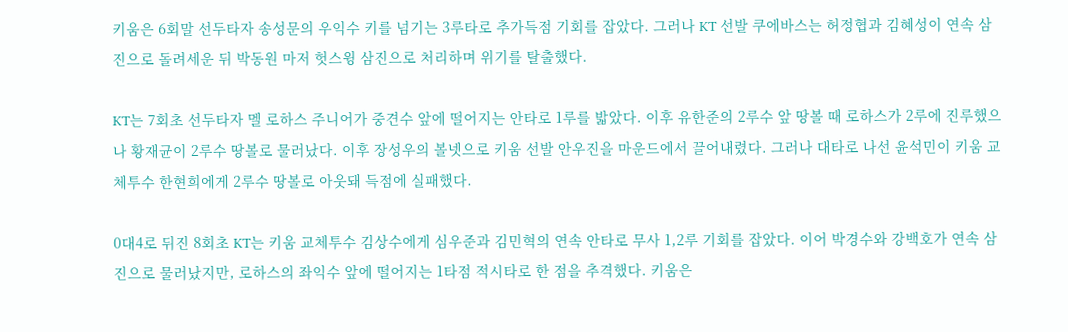키움은 6회말 선두타자 송성문의 우익수 키를 넘기는 3루타로 추가득점 기회를 잡았다. 그러나 KT 선발 쿠에바스는 허정협과 김혜성이 연속 삼진으로 돌려세운 뒤 박동원 마저 헛스윙 삼진으로 처리하며 위기를 탈출했다.

KT는 7회초 선두타자 멜 로하스 주니어가 중견수 앞에 떨어지는 안타로 1루를 밟았다. 이후 유한준의 2루수 앞 땅볼 때 로하스가 2루에 진루했으나 황재균이 2루수 땅볼로 물러났다. 이후 장성우의 볼넷으로 키움 선발 안우진을 마운드에서 끌어내렸다. 그러나 대타로 나선 윤석민이 키움 교체투수 한현희에게 2루수 땅볼로 아웃돼 득점에 실패했다.

0대4로 뒤진 8회초 KT는 키움 교체투수 김상수에게 심우준과 김민혁의 연속 안타로 무사 1,2루 기회를 잡았다. 이어 박경수와 강백호가 연속 삼진으로 물러났지만, 로하스의 좌익수 앞에 떨어지는 1타점 적시타로 한 점을 추격했다. 키움은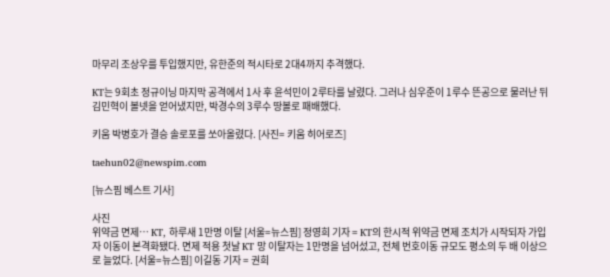마무리 조상우를 투입했지만, 유한준의 적시타로 2대4까지 추격했다.

KT는 9회초 정규이닝 마지막 공격에서 1사 후 윤석민이 2루타를 날렸다. 그러나 심우준이 1루수 뜬공으로 물러난 뒤 김민혁이 볼넷을 얻어냈지만, 박경수의 3루수 땅볼로 패배했다.

키움 박병호가 결승 솔로포를 쏘아올렸다. [사진= 키움 히어로즈]

taehun02@newspim.com

[뉴스핌 베스트 기사]

사진
위약금 면제… KT, 하루새 1만명 이탈 [서울=뉴스핌] 정영희 기자 = KT의 한시적 위약금 면제 조치가 시작되자 가입자 이동이 본격화됐다. 면제 적용 첫날 KT 망 이탈자는 1만명을 넘어섰고, 전체 번호이동 규모도 평소의 두 배 이상으로 늘었다. [서울=뉴스핌] 이길동 기자 = 권희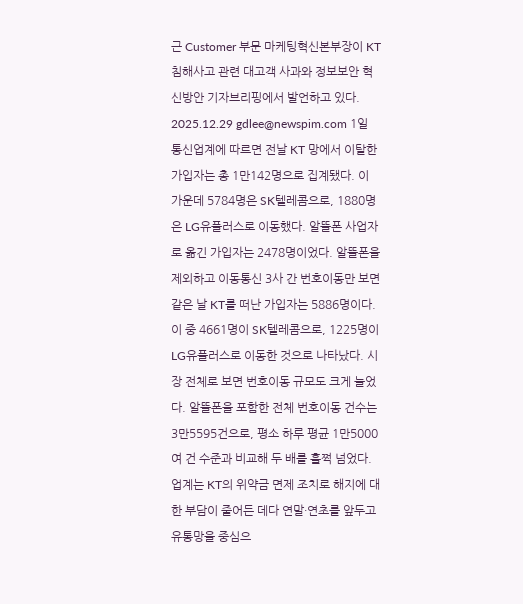근 Customer 부문 마케팅혁신본부장이 KT침해사고 관련 대고객 사과와 정보보안 혁신방안 기자브리핑에서 발언하고 있다. 2025.12.29 gdlee@newspim.com 1일 통신업계에 따르면 전날 KT 망에서 이탈한 가입자는 총 1만142명으로 집계됐다. 이 가운데 5784명은 SK텔레콤으로, 1880명은 LG유플러스로 이동했다. 알뜰폰 사업자로 옮긴 가입자는 2478명이었다. 알뜰폰을 제외하고 이동통신 3사 간 번호이동만 보면 같은 날 KT를 떠난 가입자는 5886명이다. 이 중 4661명이 SK텔레콤으로, 1225명이 LG유플러스로 이동한 것으로 나타났다. 시장 전체로 보면 번호이동 규모도 크게 늘었다. 알뜰폰을 포함한 전체 번호이동 건수는 3만5595건으로, 평소 하루 평균 1만5000여 건 수준과 비교해 두 배를 훌쩍 넘었다. 업계는 KT의 위약금 면제 조치로 해지에 대한 부담이 줄어든 데다 연말·연초를 앞두고 유통망을 중심으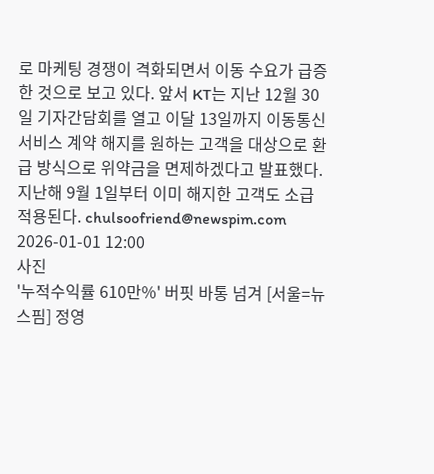로 마케팅 경쟁이 격화되면서 이동 수요가 급증한 것으로 보고 있다. 앞서 KT는 지난 12월 30일 기자간담회를 열고 이달 13일까지 이동통신 서비스 계약 해지를 원하는 고객을 대상으로 환급 방식으로 위약금을 면제하겠다고 발표했다. 지난해 9월 1일부터 이미 해지한 고객도 소급 적용된다. chulsoofriend@newspim.com 2026-01-01 12:00
사진
'누적수익률 610만%' 버핏 바통 넘겨 [서울=뉴스핌] 정영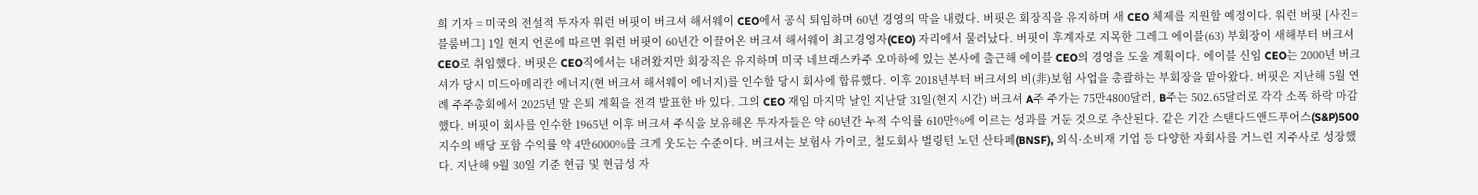희 기자 = 미국의 전설적 투자자 워런 버핏이 버크셔 해서웨이 CEO에서 공식 퇴임하며 60년 경영의 막을 내렸다. 버핏은 회장직을 유지하며 새 CEO 체제를 지원할 예정이다. 워런 버핏 [사진=블룸버그] 1일 현지 언론에 따르면 워런 버핏이 60년간 이끌어온 버크셔 해서웨이 최고경영자(CEO) 자리에서 물러났다. 버핏이 후계자로 지목한 그레그 에이블(63) 부회장이 새해부터 버크셔 CEO로 취임했다. 버핏은 CEO직에서는 내려왔지만 회장직은 유지하며 미국 네브래스카주 오마하에 있는 본사에 출근해 에이블 CEO의 경영을 도울 계획이다. 에이블 신임 CEO는 2000년 버크셔가 당시 미드아메리칸 에너지(현 버크셔 해서웨이 에너지)를 인수할 당시 회사에 합류했다. 이후 2018년부터 버크셔의 비(非)보험 사업을 총괄하는 부회장을 맡아왔다. 버핏은 지난해 5월 연례 주주총회에서 2025년 말 은퇴 계획을 전격 발표한 바 있다. 그의 CEO 재임 마지막 날인 지난달 31일(현지 시간) 버크셔 A주 주가는 75만4800달러, B주는 502.65달러로 각각 소폭 하락 마감했다. 버핏이 회사를 인수한 1965년 이후 버크셔 주식을 보유해온 투자자들은 약 60년간 누적 수익률 610만%에 이르는 성과를 거둔 것으로 추산된다. 같은 기간 스탠다드앤드푸어스(S&P)500 지수의 배당 포함 수익률 약 4만6000%를 크게 웃도는 수준이다. 버크셔는 보험사 가이코, 철도회사 벌링턴 노던 산타페(BNSF), 외식·소비재 기업 등 다양한 자회사를 거느린 지주사로 성장했다. 지난해 9월 30일 기준 현금 및 현금성 자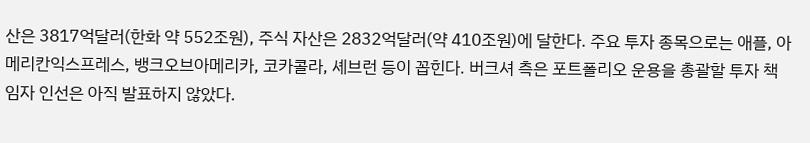산은 3817억달러(한화 약 552조원), 주식 자산은 2832억달러(약 410조원)에 달한다. 주요 투자 종목으로는 애플, 아메리칸익스프레스, 뱅크오브아메리카, 코카콜라, 셰브런 등이 꼽힌다. 버크셔 측은 포트폴리오 운용을 총괄할 투자 책임자 인선은 아직 발표하지 않았다.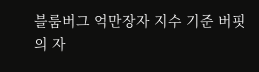블룸버그 억만장자 지수 기준 버핏의 자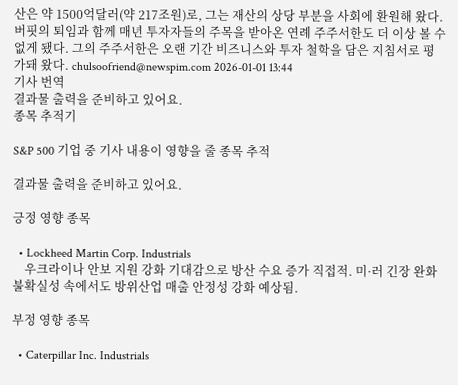산은 약 1500억달러(약 217조원)로, 그는 재산의 상당 부분을 사회에 환원해 왔다. 버핏의 퇴임과 함께 매년 투자자들의 주목을 받아온 연례 주주서한도 더 이상 볼 수 없게 됐다. 그의 주주서한은 오랜 기간 비즈니스와 투자 철학을 담은 지침서로 평가돼 왔다. chulsoofriend@newspim.com 2026-01-01 13:44
기사 번역
결과물 출력을 준비하고 있어요.
종목 추적기

S&P 500 기업 중 기사 내용이 영향을 줄 종목 추적

결과물 출력을 준비하고 있어요.

긍정 영향 종목

  • Lockheed Martin Corp. Industrials
    우크라이나 안보 지원 강화 기대감으로 방산 수요 증가 직접적. 미·러 긴장 완화 불확실성 속에서도 방위산업 매출 안정성 강화 예상됨.

부정 영향 종목

  • Caterpillar Inc. Industrials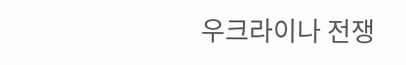우크라이나 전쟁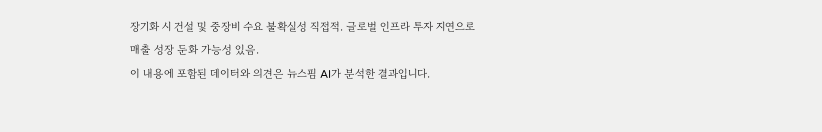장기화 시 건설 및 중장비 수요 불확실성 직접적. 글로벌 인프라 투자 지연으로 매출 성장 둔화 가능성 있음.
이 내용에 포함된 데이터와 의견은 뉴스핌 AI가 분석한 결과입니다.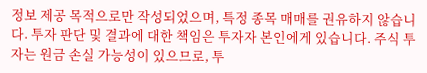정보 제공 목적으로만 작성되었으며, 특정 종목 매매를 권유하지 않습니다. 투자 판단 및 결과에 대한 책임은 투자자 본인에게 있습니다. 주식 투자는 원금 손실 가능성이 있으므로, 투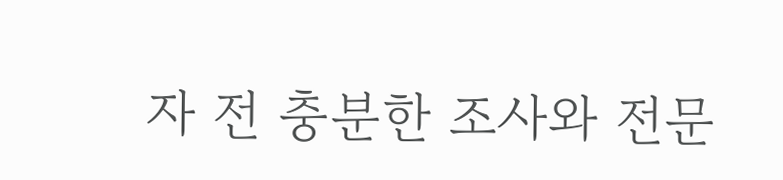자 전 충분한 조사와 전문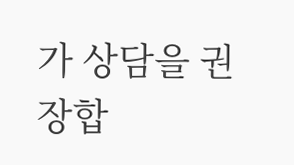가 상담을 권장합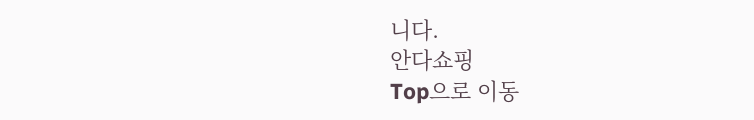니다.
안다쇼핑
Top으로 이동